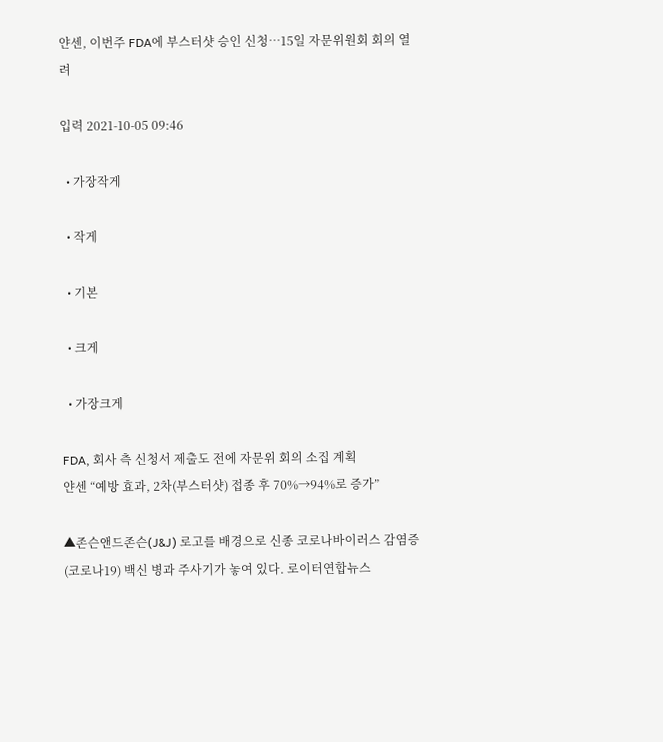얀센, 이번주 FDA에 부스터샷 승인 신청…15일 자문위원회 회의 열려

입력 2021-10-05 09:46

  • 가장작게

  • 작게

  • 기본

  • 크게

  • 가장크게

FDA, 회사 측 신청서 제출도 전에 자문위 회의 소집 계획
얀센 “예방 효과, 2차(부스터샷) 접종 후 70%→94%로 증가”

▲존슨앤드존슨(J&J) 로고를 배경으로 신종 코로나바이러스 감염증(코로나19) 백신 병과 주사기가 놓여 있다. 로이터연합뉴스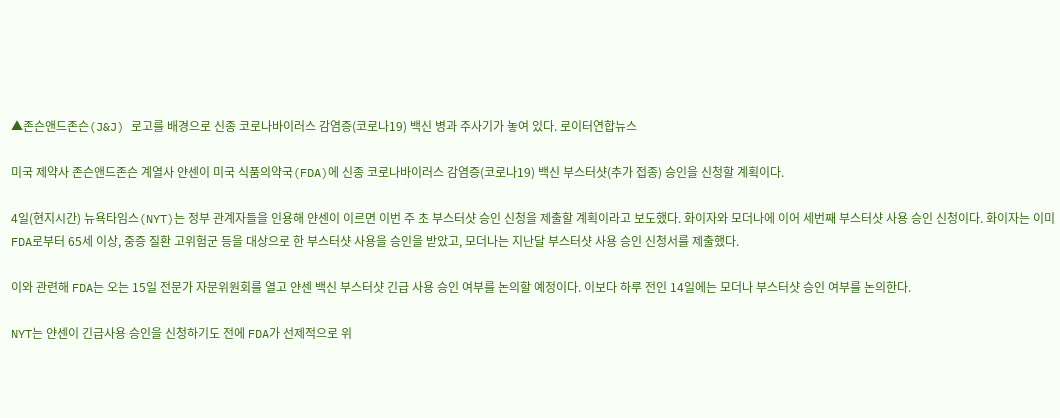▲존슨앤드존슨(J&J) 로고를 배경으로 신종 코로나바이러스 감염증(코로나19) 백신 병과 주사기가 놓여 있다. 로이터연합뉴스

미국 제약사 존슨앤드존슨 계열사 얀센이 미국 식품의약국(FDA)에 신종 코로나바이러스 감염증(코로나19) 백신 부스터샷(추가 접종) 승인을 신청할 계획이다.

4일(현지시간) 뉴욕타임스(NYT)는 정부 관계자들을 인용해 얀센이 이르면 이번 주 초 부스터샷 승인 신청을 제출할 계획이라고 보도했다. 화이자와 모더나에 이어 세번째 부스터샷 사용 승인 신청이다. 화이자는 이미 FDA로부터 65세 이상, 중증 질환 고위험군 등을 대상으로 한 부스터샷 사용을 승인을 받았고, 모더나는 지난달 부스터샷 사용 승인 신청서를 제출했다.

이와 관련해 FDA는 오는 15일 전문가 자문위원회를 열고 얀센 백신 부스터샷 긴급 사용 승인 여부를 논의할 예정이다. 이보다 하루 전인 14일에는 모더나 부스터샷 승인 여부를 논의한다.

NYT는 얀센이 긴급사용 승인을 신청하기도 전에 FDA가 선제적으로 위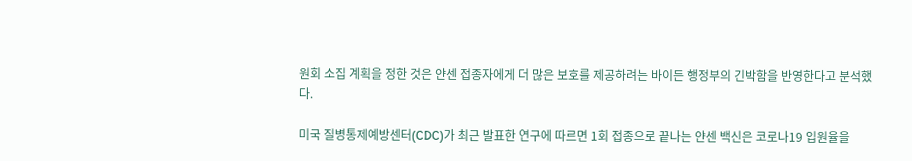원회 소집 계획을 정한 것은 얀센 접종자에게 더 많은 보호를 제공하려는 바이든 행정부의 긴박함을 반영한다고 분석했다.

미국 질병통제예방센터(CDC)가 최근 발표한 연구에 따르면 1회 접종으로 끝나는 얀센 백신은 코로나19 입원율을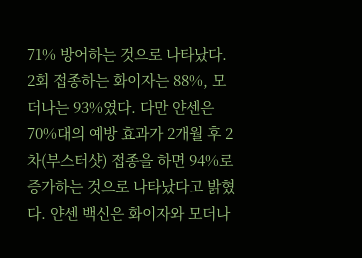71% 방어하는 것으로 나타났다. 2회 접종하는 화이자는 88%, 모더나는 93%였다. 다만 얀센은 70%대의 예방 효과가 2개월 후 2차(부스터샷) 접종을 하면 94%로 증가하는 것으로 나타났다고 밝혔다. 얀센 백신은 화이자와 모더나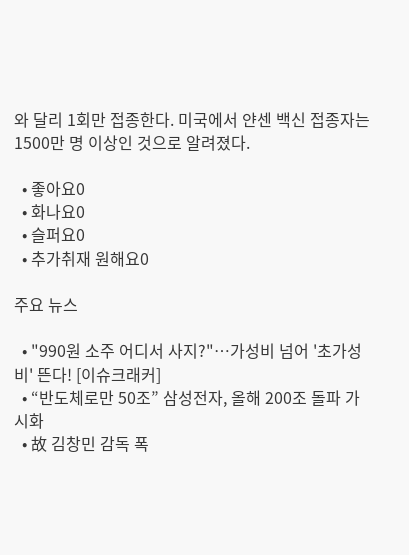와 달리 1회만 접종한다. 미국에서 얀센 백신 접종자는 1500만 명 이상인 것으로 알려졌다.

  • 좋아요0
  • 화나요0
  • 슬퍼요0
  • 추가취재 원해요0

주요 뉴스

  • "990원 소주 어디서 사지?"⋯가성비 넘어 '초가성비' 뜬다! [이슈크래커]
  • “반도체로만 50조” 삼성전자, 올해 200조 돌파 가시화
  • 故 김창민 감독 폭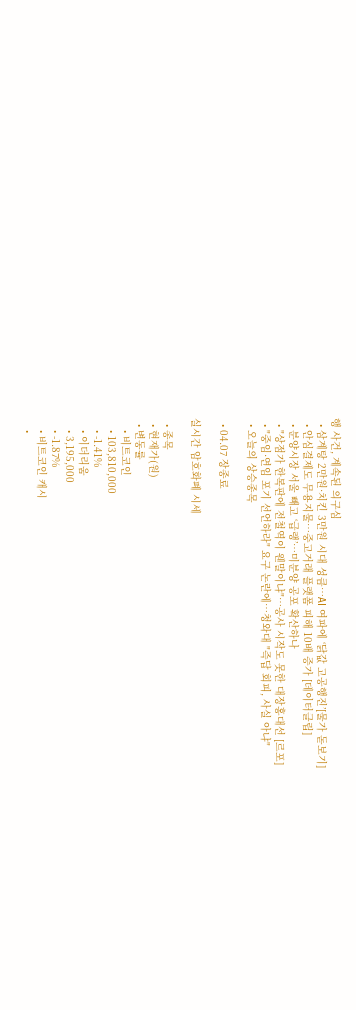행 사건, 계속된 의구심
  • 삼계탕 2만원·치킨 3만원 시대 성큼⋯AI 여파에 ‘닭값 고공행진’[물가 돋보기]
  • 안심결제도 무용지물…중고거래 플랫폼 피해 10배 증가 [데이터클립]
  • 분양시장 서울 빼고 ‘급랭’⋯미분양 공포 확산하나
  • "상점가 한복판에 전철역이 웬말이냐"…공사 시작도 못한 대장홍대선 [르포]
  • "중임·연임 포기 선언하라" 요구 논란에…청와대 "즉답 회피, 사실 아냐"
  • 오늘의 상승종목

  • 04.07 장종료

실시간 암호화폐 시세

  • 종목
  • 현재가(원)
  • 변동률
    • 비트코인
    • 103,810,000
    • -1.41%
    • 이더리움
    • 3,195,000
    • -1.87%
    • 비트코인 캐시
    •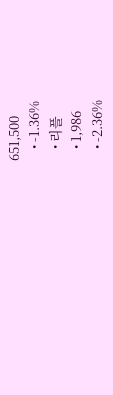651,500
    • -1.36%
    • 리플
    • 1,986
    • -2.36%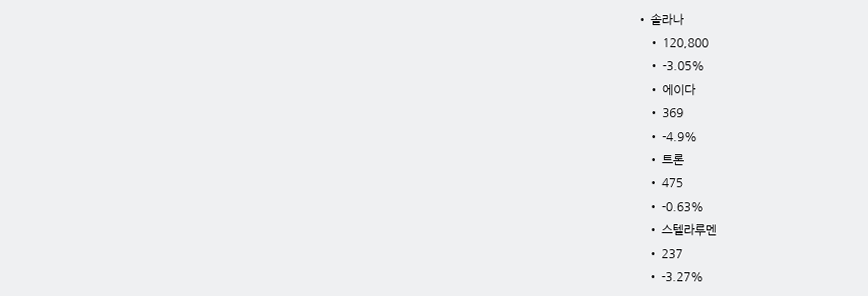• 솔라나
    • 120,800
    • -3.05%
    • 에이다
    • 369
    • -4.9%
    • 트론
    • 475
    • -0.63%
    • 스텔라루멘
    • 237
    • -3.27%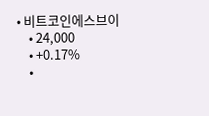• 비트코인에스브이
    • 24,000
    • +0.17%
    •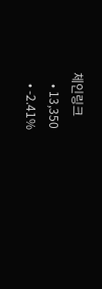체인링크
    • 13,350
    • -2.41%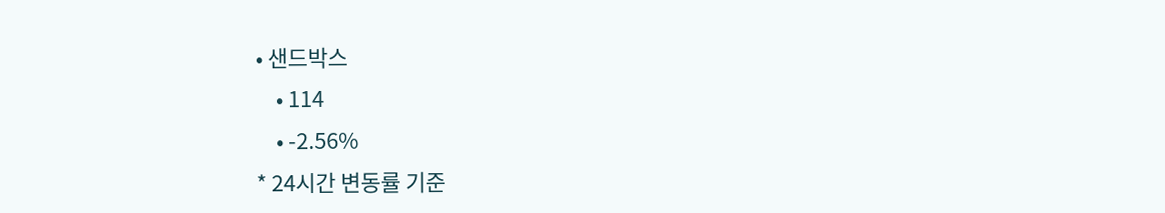• 샌드박스
    • 114
    • -2.56%
* 24시간 변동률 기준